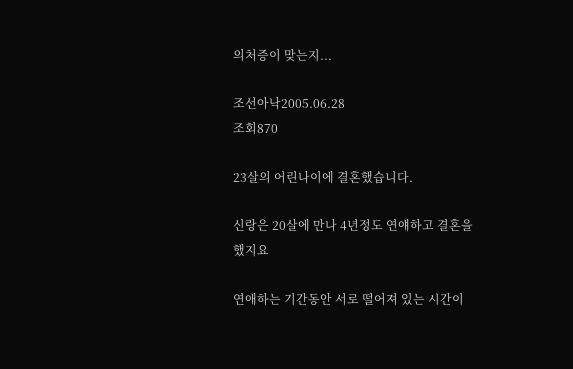의처증이 맞는지...

조선아낙2005.06.28
조회870

23살의 어린나이에 결혼했습니다.

신랑은 20살에 만나 4년정도 연얘하고 결혼을 했지요

연애하는 기간동안 서로 떨어져 있는 시간이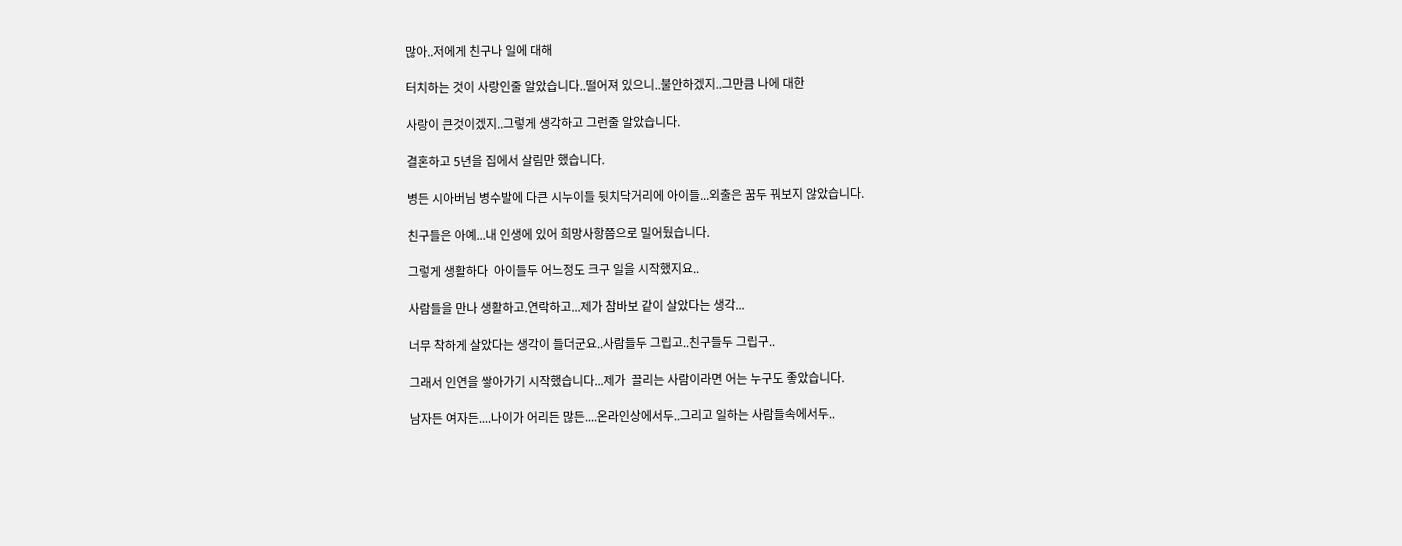많아..저에게 친구나 일에 대해

터치하는 것이 사랑인줄 알았습니다..떨어져 있으니..불안하겠지..그만큼 나에 대한

사랑이 큰것이겠지..그렇게 생각하고 그런줄 알았습니다.

결혼하고 5년을 집에서 살림만 했습니다.

병든 시아버님 병수발에 다큰 시누이들 뒷치닥거리에 아이들...외출은 꿈두 꿔보지 않았습니다.

친구들은 아예...내 인생에 있어 희망사항쯤으로 밀어뒀습니다.

그렇게 생활하다  아이들두 어느정도 크구 일을 시작했지요..

사람들을 만나 생활하고.연락하고...제가 참바보 같이 살았다는 생각...

너무 착하게 살았다는 생각이 들더군요..사람들두 그립고..친구들두 그립구..

그래서 인연을 쌓아가기 시작했습니다...제가  끌리는 사람이라면 어는 누구도 좋았습니다.

남자든 여자든....나이가 어리든 많든....온라인상에서두..그리고 일하는 사람들속에서두..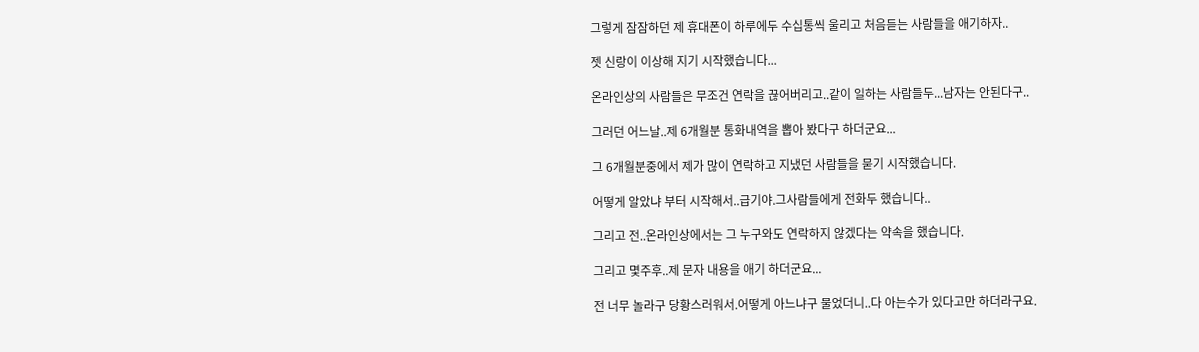그렇게 잠잠하던 제 휴대폰이 하루에두 수십통씩 울리고 처음듣는 사람들을 애기하자..

젯 신랑이 이상해 지기 시작했습니다...

온라인상의 사람들은 무조건 연락을 끊어버리고..같이 일하는 사람들두...남자는 안된다구..

그러던 어느날..제 6개월분 통화내역을 뽑아 봤다구 하더군요...

그 6개월분중에서 제가 많이 연락하고 지냈던 사람들을 묻기 시작했습니다.

어떻게 알았냐 부터 시작해서..급기야.그사람들에게 전화두 했습니다..

그리고 전..온라인상에서는 그 누구와도 연락하지 않겠다는 약속을 했습니다.

그리고 몇주후..제 문자 내용을 애기 하더군요...

전 너무 놀라구 당황스러워서.어떻게 아느냐구 물었더니..다 아는수가 있다고만 하더라구요.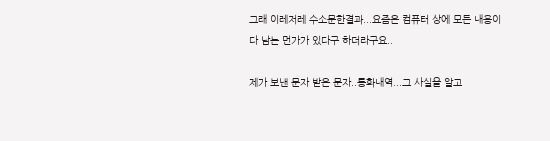그래 이레저레 수소문한결과...요즘은 컴퓨터 상에 모든 내용이 다 남는 먼가가 있다구 하더라구요..

제가 보낸 문자 받은 문자..통화내역...그 사실을 알고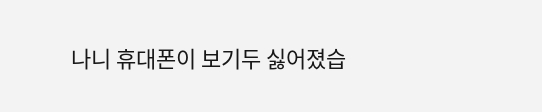나니 휴대폰이 보기두 싫어졌습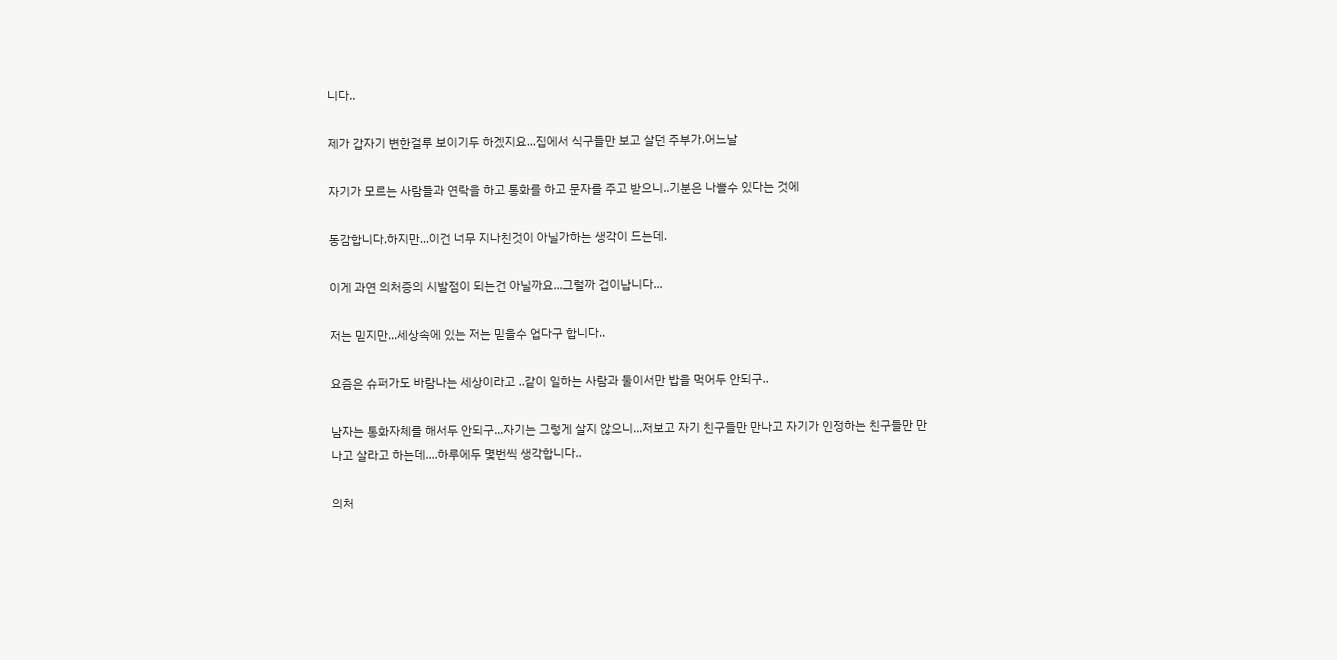니다..

제가 갑자기 변한걸루 보이기두 하겠지요...집에서 식구들만 보고 살던 주부가.어느날

자기가 모르는 사람들과 연락을 하고 통화를 하고 문자를 주고 받으니..기분은 나쁠수 있다는 것에

동감합니다.하지만...이건 너무 지나친것이 아닐가하는 생각이 드는데.

이게 과연 의처증의 시발점이 되는건 아닐까요...그럴까 겁이납니다...

저는 믿지만...세상속에 있는 저는 믿을수 업다구 합니다..

요즘은 슈퍼가도 바람나는 세상이라고 ..같이 일하는 사람과 둘이서만 밥을 먹어두 안되구..

남자는 통화자체를 해서두 안되구...자기는 그렇게 살지 않으니...저보고 자기 친구들만 만나고 자기가 인정하는 친구들만 만나고 살라고 하는데....하루에두 몇번씩 생각합니다..

의처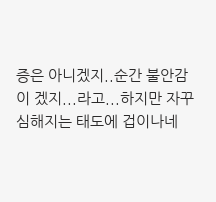증은 아니겠지..순간 불안감이 겠지...라고...하지만 자꾸 심해지는 태도에 겁이나네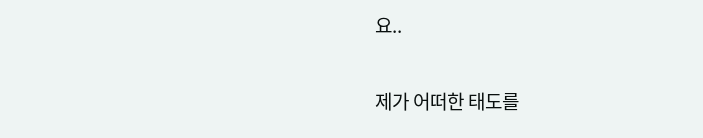요..

제가 어떠한 태도를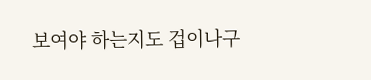보여야 하는지도 겁이나구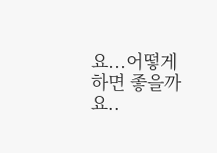요...어떻게 하면 좋을까요..